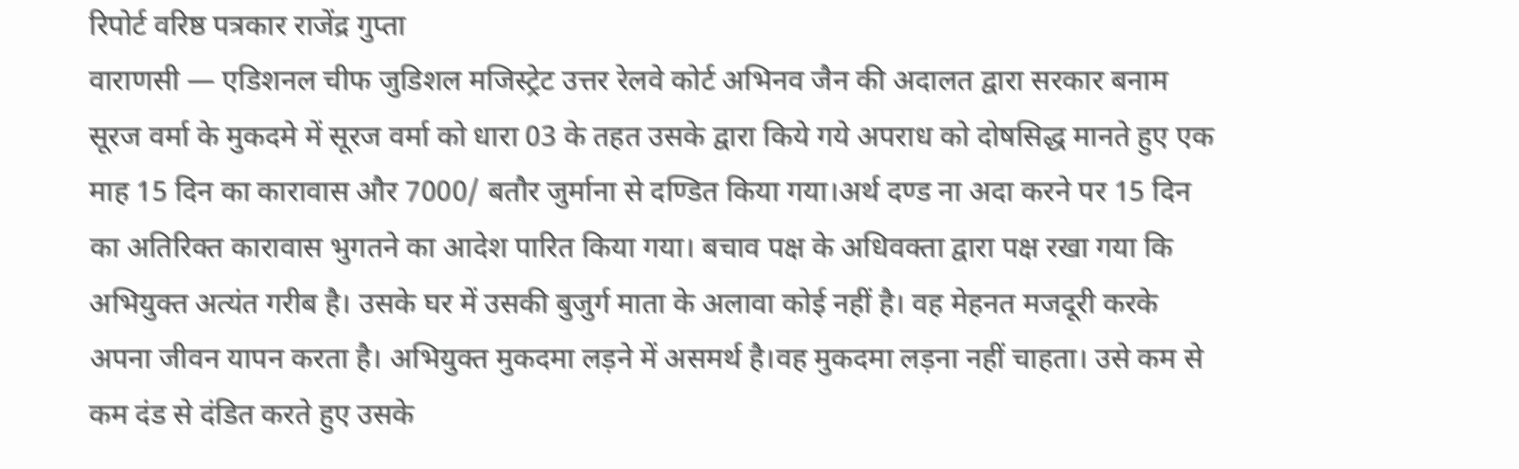रिपोर्ट वरिष्ठ पत्रकार राजेंद्र गुप्ता
वाराणसी — एडिशनल चीफ जुडिशल मजिस्ट्रेट उत्तर रेलवे कोर्ट अभिनव जैन की अदालत द्वारा सरकार बनाम सूरज वर्मा के मुकदमे में सूरज वर्मा को धारा 03 के तहत उसके द्वारा किये गये अपराध को दोषसिद्ध मानते हुए एक माह 15 दिन का कारावास और 7000/ बतौर जुर्माना से दण्डित किया गया।अर्थ दण्ड ना अदा करने पर 15 दिन का अतिरिक्त कारावास भुगतने का आदेश पारित किया गया। बचाव पक्ष के अधिवक्ता द्वारा पक्ष रखा गया कि अभियुक्त अत्यंत गरीब है। उसके घर में उसकी बुजुर्ग माता के अलावा कोई नहीं है। वह मेहनत मजदूरी करके अपना जीवन यापन करता है। अभियुक्त मुकदमा लड़ने में असमर्थ है।वह मुकदमा लड़ना नहीं चाहता। उसे कम से कम दंड से दंडित करते हुए उसके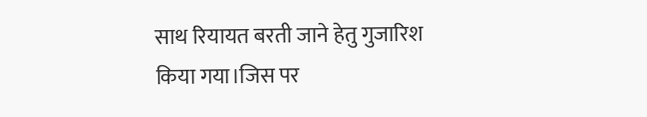साथ रियायत बरती जाने हेतु गुजारिश किया गया।जिस पर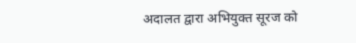अदालत द्वारा अभियुक्त सूरज को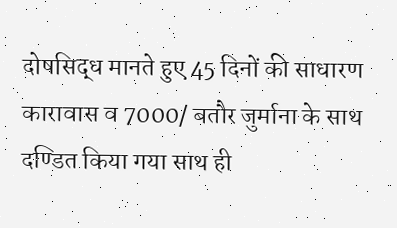दोषसिद्ध मानते हुए 45 दिनों की साधारण कारावास व 7000/ बतौर जुर्माना के साथ दण्डित किया गया साथ ही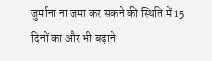जुर्माना ना जमा कर सकने की स्थिति में 15 दिनों का और भी बढ़ाने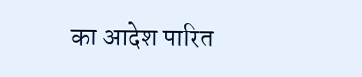का आदेश पारित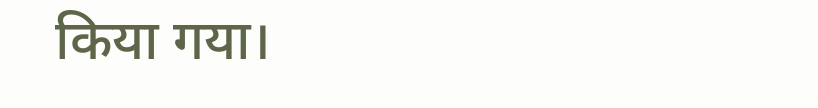किया गया।